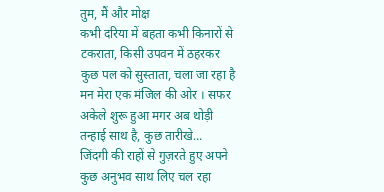तुम, मैं और मोक्ष
कभी दरिया में बहता कभी किनारों से टकराता, किसी उपवन में ठहरकर कुछ पल को सुस्ताता, चला जा रहा है मन मेरा एक मंजिल की ओर । सफर अकेले शुरू हुआ मगर अब थोड़ी तन्हाई साथ है, कुछ तारीखे...
जिंदगी की राहों से गुज़रते हुए अपने कुछ अनुभव साथ लिए चल रहा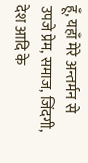हूँ, यहाँ मेरे अन्तर्मन से उपजे प्रेम, समाज, जिंदगी, देश आदि के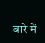बारे में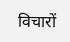विचारों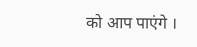को आप पाएंगे ।